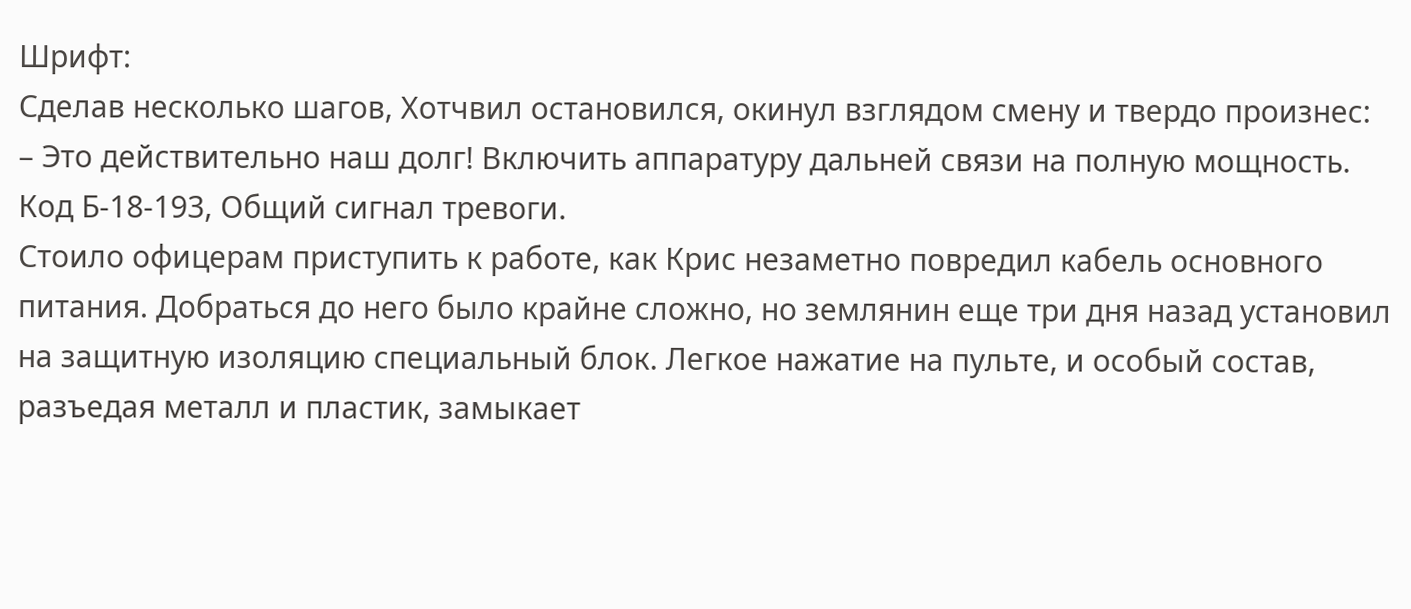Шрифт:
Сделав несколько шагов, Хотчвил остановился, окинул взглядом смену и твердо произнес:
– Это действительно наш долг! Включить аппаратуру дальней связи на полную мощность. Код Б-18-193, Общий сигнал тревоги.
Стоило офицерам приступить к работе, как Крис незаметно повредил кабель основного питания. Добраться до него было крайне сложно, но землянин еще три дня назад установил на защитную изоляцию специальный блок. Легкое нажатие на пульте, и особый состав, разъедая металл и пластик, замыкает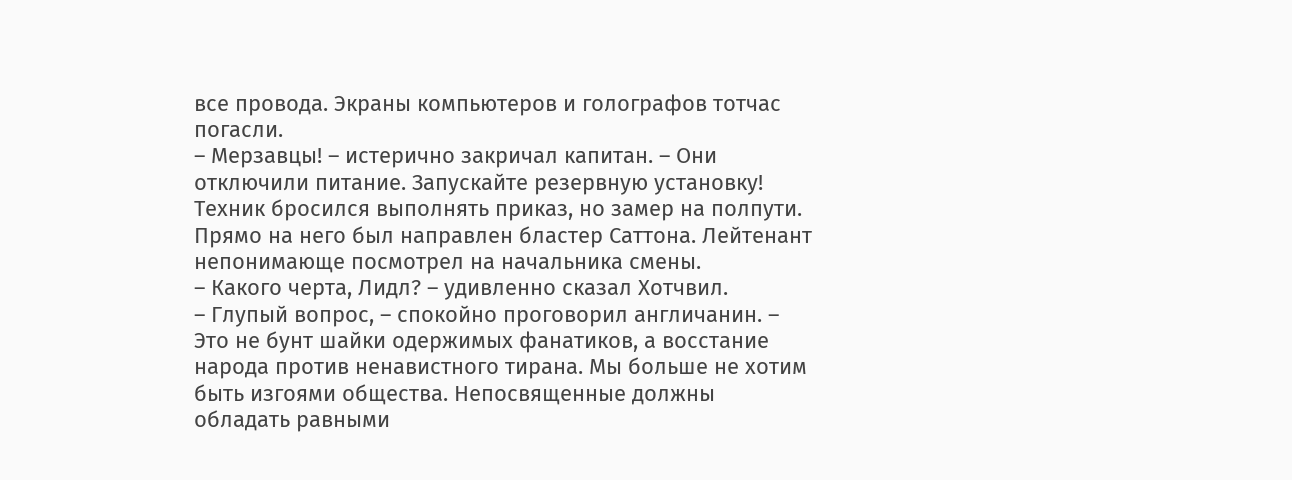все провода. Экраны компьютеров и голографов тотчас погасли.
– Мерзавцы! – истерично закричал капитан. – Они отключили питание. Запускайте резервную установку!
Техник бросился выполнять приказ, но замер на полпути. Прямо на него был направлен бластер Саттона. Лейтенант непонимающе посмотрел на начальника смены.
– Какого черта, Лидл? – удивленно сказал Хотчвил.
– Глупый вопрос, – спокойно проговорил англичанин. – Это не бунт шайки одержимых фанатиков, а восстание народа против ненавистного тирана. Мы больше не хотим быть изгоями общества. Непосвященные должны обладать равными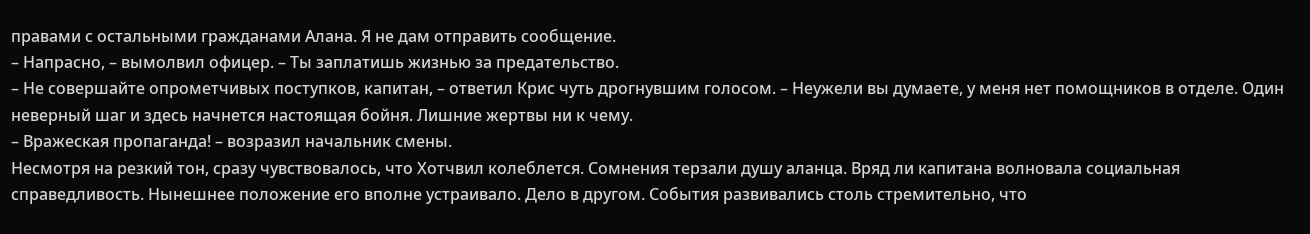правами с остальными гражданами Алана. Я не дам отправить сообщение.
– Напрасно, – вымолвил офицер. – Ты заплатишь жизнью за предательство.
– Не совершайте опрометчивых поступков, капитан, – ответил Крис чуть дрогнувшим голосом. – Неужели вы думаете, у меня нет помощников в отделе. Один неверный шаг и здесь начнется настоящая бойня. Лишние жертвы ни к чему.
– Вражеская пропаганда! – возразил начальник смены.
Несмотря на резкий тон, сразу чувствовалось, что Хотчвил колеблется. Сомнения терзали душу аланца. Вряд ли капитана волновала социальная справедливость. Нынешнее положение его вполне устраивало. Дело в другом. События развивались столь стремительно, что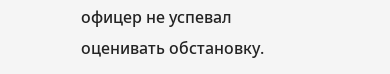офицер не успевал оценивать обстановку.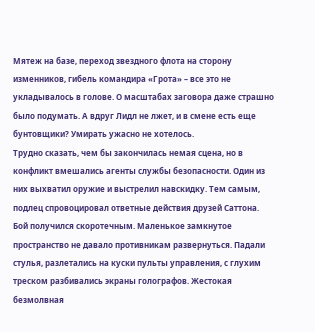Мятеж на базе, переход звездного флота на сторону изменников, гибель командира «Грота» – все это не укладывалось в голове. О масштабах заговора даже страшно было подумать. А вдруг Лидл не лжет, и в смене есть еще бунтовщики? Умирать ужасно не хотелось.
Трудно сказать, чем бы закончилась немая сцена, но в конфликт вмешались агенты службы безопасности. Один из них выхватил оружие и выстрелил навскидку. Тем самым, подлец спровоцировал ответные действия друзей Саттона.
Бой получился скоротечным. Маленькое замкнутое пространство не давало противникам развернуться. Падали стулья, разлетались на куски пульты управления, с глухим треском разбивались экраны голографов. Жестокая безмолвная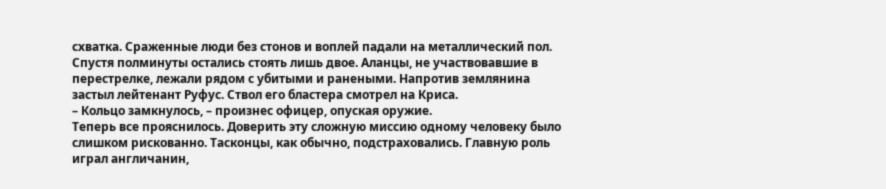схватка. Сраженные люди без стонов и воплей падали на металлический пол.
Спустя полминуты остались стоять лишь двое. Аланцы, не участвовавшие в перестрелке, лежали рядом с убитыми и ранеными. Напротив землянина застыл лейтенант Руфус. Ствол его бластера смотрел на Криса.
– Кольцо замкнулось, – произнес офицер, опуская оружие.
Теперь все прояснилось. Доверить эту сложную миссию одному человеку было слишком рискованно. Тасконцы, как обычно, подстраховались. Главную роль играл англичанин,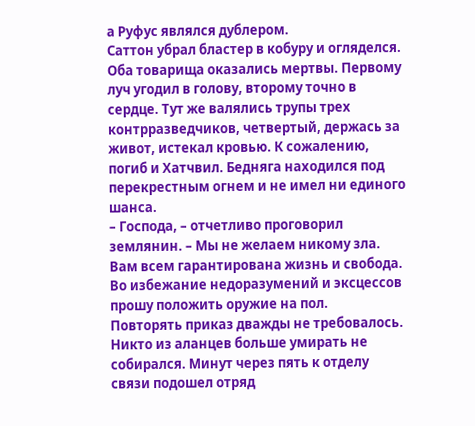а Руфус являлся дублером.
Саттон убрал бластер в кобуру и огляделся. Оба товарища оказались мертвы. Первому луч угодил в голову, второму точно в сердце. Тут же валялись трупы трех контрразведчиков, четвертый, держась за живот, истекал кровью. К сожалению, погиб и Хатчвил. Бедняга находился под перекрестным огнем и не имел ни единого шанса.
– Господа, – отчетливо проговорил землянин. – Мы не желаем никому зла. Вам всем гарантирована жизнь и свобода. Во избежание недоразумений и эксцессов прошу положить оружие на пол.
Повторять приказ дважды не требовалось. Никто из аланцев больше умирать не собирался. Минут через пять к отделу связи подошел отряд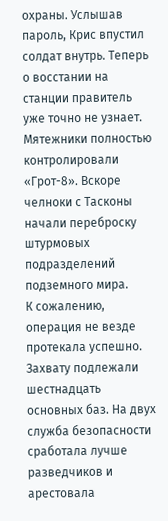охраны. Услышав пароль, Крис впустил солдат внутрь. Теперь о восстании на станции правитель уже точно не узнает. Мятежники полностью контролировали «Грот-8». Вскоре челноки с Тасконы начали переброску штурмовых подразделений подземного мира.
К сожалению, операция не везде протекала успешно. Захвату подлежали шестнадцать основных баз. На двух служба безопасности сработала лучше разведчиков и арестовала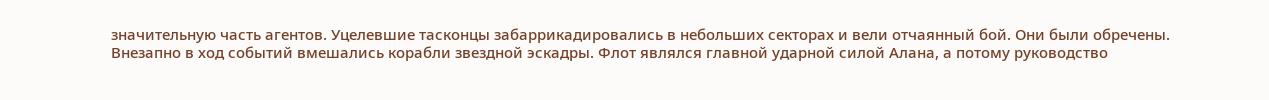значительную часть агентов. Уцелевшие тасконцы забаррикадировались в небольших секторах и вели отчаянный бой. Они были обречены.
Внезапно в ход событий вмешались корабли звездной эскадры. Флот являлся главной ударной силой Алана, а потому руководство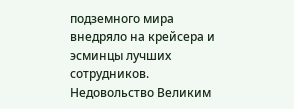подземного мира внедряло на крейсера и эсминцы лучших сотрудников. Недовольство Великим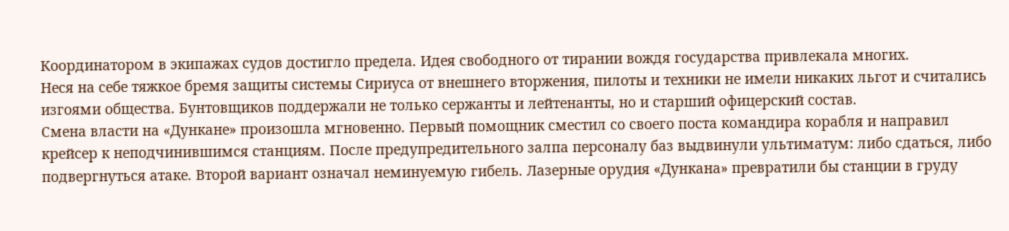Координатором в экипажах судов достигло предела. Идея свободного от тирании вождя государства привлекала многих.
Неся на себе тяжкое бремя защиты системы Сириуса от внешнего вторжения, пилоты и техники не имели никаких льгот и считались изгоями общества. Бунтовщиков поддержали не только сержанты и лейтенанты, но и старший офицерский состав.
Смена власти на «Дункане» произошла мгновенно. Первый помощник сместил со своего поста командира корабля и направил крейсер к неподчинившимся станциям. После предупредительного залпа персоналу баз выдвинули ультиматум: либо сдаться, либо подвергнуться атаке. Второй вариант означал неминуемую гибель. Лазерные орудия «Дункана» превратили бы станции в груду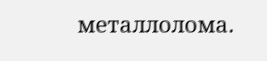металлолома.